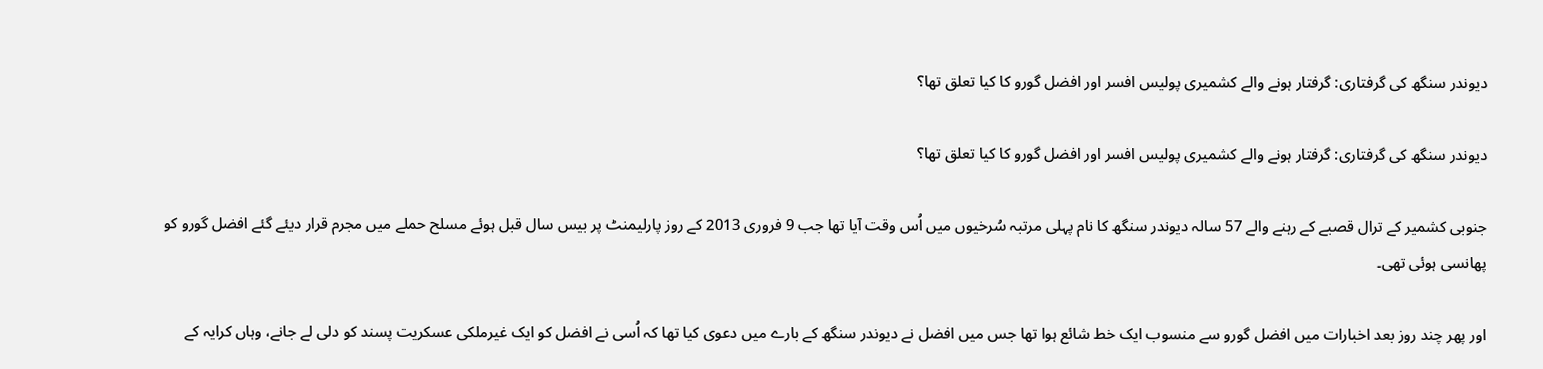دیوندر سنگھ کی گرفتاری: گرفتار ہونے والے کشمیری پولیس افسر اور افضل گورو کا کیا تعلق تھا؟

دیوندر سنگھ کی گرفتاری: گرفتار ہونے والے کشمیری پولیس افسر اور افضل گورو کا کیا تعلق تھا؟

جنوبی کشمیر کے ترال قصبے کے رہنے والے 57 سالہ دیوندر سنگھ کا نام پہلی مرتبہ سُرخیوں میں اُس وقت آیا تھا جب 9 فروری 2013 کے روز پارلیمنٹ پر بیس سال قبل ہوئے مسلح حملے میں مجرم قرار دیئے گئے افضل گورو کو پھانسی ہوئی تھی۔

اور پھر چند روز بعد اخبارات میں افضل گورو سے منسوب ایک خط شائع ہوا تھا جس میں افضل نے دیوندر سنگھ کے بارے میں دعوی کیا تھا کہ اُسی نے افضل کو ایک غیرملکی عسکریت پسند کو دلی لے جانے، وہاں کرایہ کے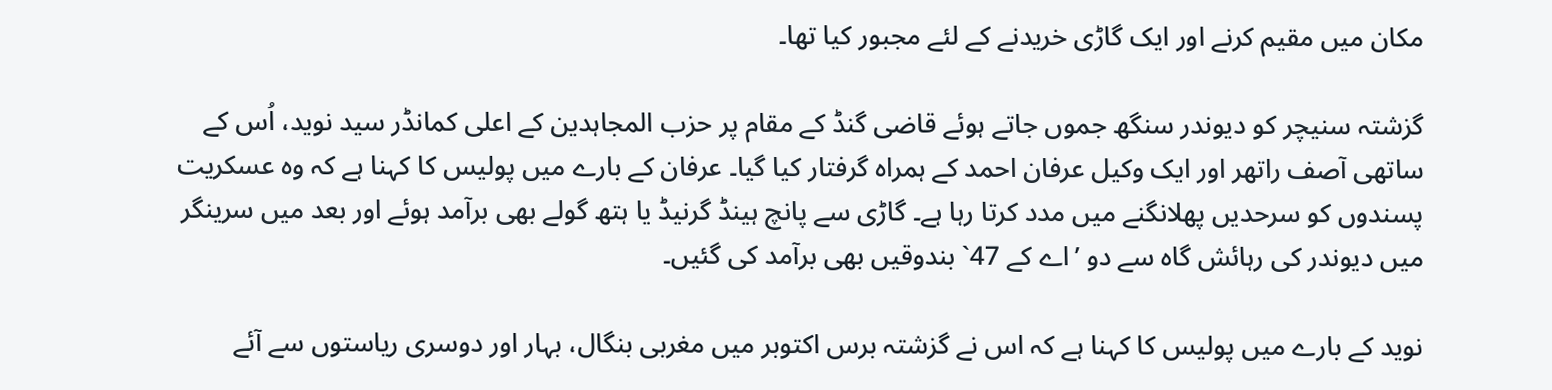مکان میں مقیم کرنے اور ایک گاڑی خریدنے کے لئے مجبور کیا تھا۔

گزشتہ سنیچر کو دیوندر سنگھ جموں جاتے ہوئے قاضی گنڈ کے مقام پر حزب المجاہدین کے اعلی کمانڈر سید نوید، اُس کے ساتھی آصف راتھر اور ایک وکیل عرفان احمد کے ہمراہ گرفتار کیا گیا۔ عرفان کے بارے میں پولیس کا کہنا ہے کہ وہ عسکریت پسندوں کو سرحدیں پھلانگنے میں مدد کرتا رہا ہے۔ گاڑی سے پانچ ہینڈ گرنیڈ یا ہتھ گولے بھی برآمد ہوئے اور بعد میں سرینگر میں دیوندر کی رہائش گاہ سے دو ’اے کے 47` بندوقیں بھی برآمد کی گئیں۔

نوید کے بارے میں پولیس کا کہنا ہے کہ اس نے گزشتہ برس اکتوبر میں مغربی بنگال، بہار اور دوسری ریاستوں سے آئے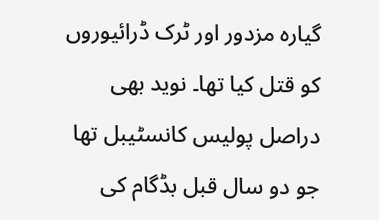گیارہ مزدور اور ٹرک ڈرائیوروں کو قتل کیا تھا۔ نوید بھی دراصل پولیس کانسٹیبل تھا جو دو سال قبل بڈگام کی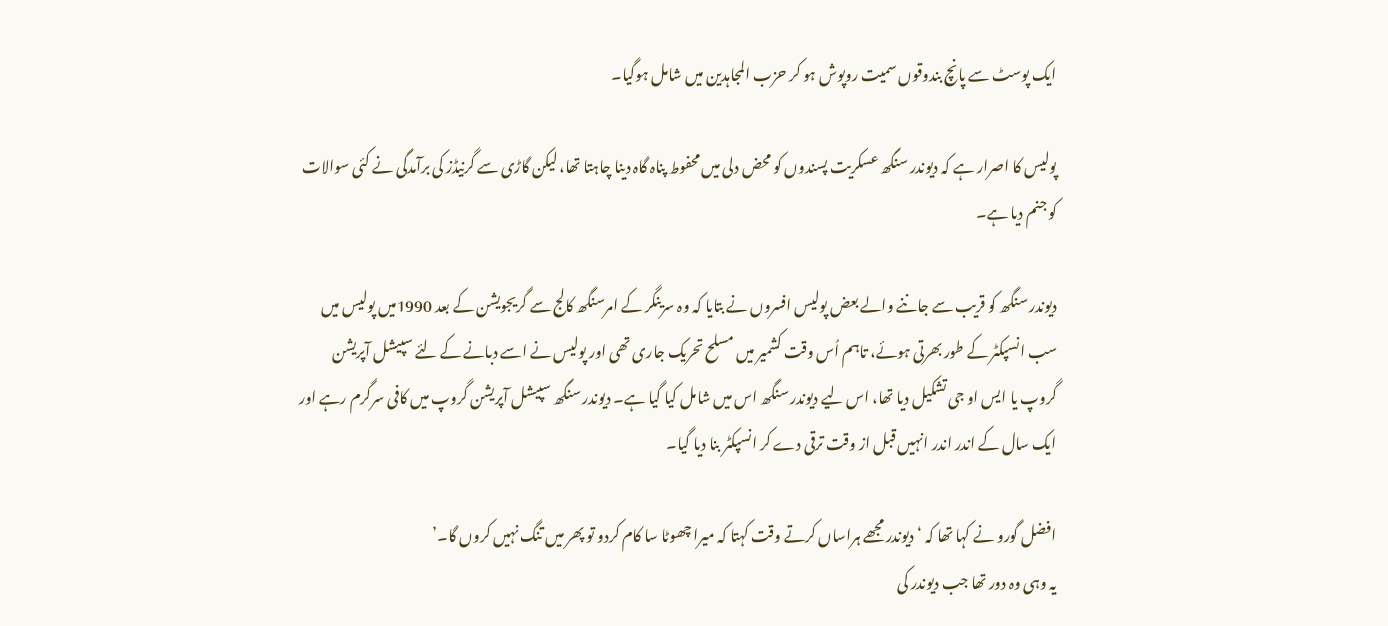ایک پوسٹ سے پانچ بندوقوں سمیت روپوش ہو کر حزب المجاہدین میں شامل ہوگیا۔

پولیس کا اصرار ہے کہ دیوندر سنگھ عسکریت پسندوں کو محض دلی میں محفوط پناہ گاہ دینا چاہتا تھا، لیکن گاڑی سے گرنیڈز کی برآمدگی نے کئی سوالات کو جنم دیا ہے۔

دیوندر سنگھ کو قریب سے جاننے والے بعض پولیس افسروں نے بتایا کہ وہ سرینگر کے امرسنگھ کالج سے گریجویشن کے بعد 1990میں پولیس میں سب انسپکٹر کے طور بھرتی ہوئے، تاہم اُس وقت کشمیر میں مسلح تحریک جاری تھی اور پولیس نے اسے دبانے کے لئے سپیشل آپریشن گروپ یا ایس او جی تشکیل دیا تھا، اس لیے دیوندر سنگھ اس میں شامل کیا گیا ہے۔ دیوندر سنگھ سپیشل آپریشن گروپ میں کافی سرگرم رہے اور ایک سال کے اندر اندر انہیں قبل از وقت ترقی دے کر انسپکٹر بنا دیا گیا۔

افضل گورو نے کہا تھا کہ ‘دیوندر مجھے ہراساں کرتے وقت کہتا کہ میرا چھوٹا سا کام کردو تو پھر میں تنگ نہیں کروں گا۔’
یہ وہی وہ دور تھا جب دیوندر کی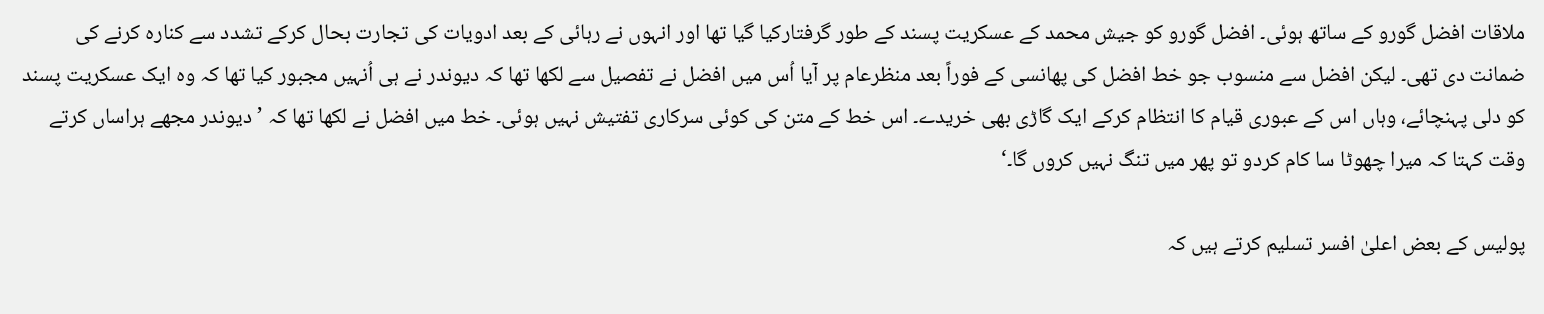ملاقات افضل گورو کے ساتھ ہوئی۔ افضل گورو کو جیش محمد کے عسکریت پسند کے طور گرفتارکیا گیا تھا اور انہوں نے رہائی کے بعد ادویات کی تجارت بحال کرکے تشدد سے کنارہ کرنے کی ضمانت دی تھی۔ لیکن افضل سے منسوب جو خط افضل کی پھانسی کے فوراً بعد منظرعام پر آیا اُس میں افضل نے تفصیل سے لکھا تھا کہ دیوندر نے ہی اُنہیں مجبور کیا تھا کہ وہ ایک عسکریت پسند کو دلی پہنچائے، وہاں اس کے عبوری قیام کا انتظام کرکے ایک گاڑی بھی خریدے۔ اس خط کے متن کی کوئی سرکاری تفتیش نہیں ہوئی۔ خط میں افضل نے لکھا تھا کہ ’دیوندر مجھے ہراساں کرتے وقت کہتا کہ میرا چھوٹا سا کام کردو تو پھر میں تنگ نہیں کروں گا۔‘

پولیس کے بعض اعلیٰ افسر تسلیم کرتے ہیں کہ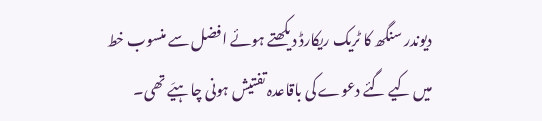دیوندر سنگھ کا ٹریک ریکارڈ دیکھتے ہوئے افضل سے منسوب خط میں کیے گئے دعوے کی باقاعدہ تفتیش ہونی چاہیَے تھی۔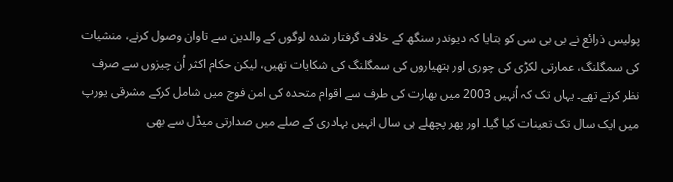پولیس ذرائع نے بی بی سی کو بتایا کہ دیوندر سنگھ کے خلاف گرفتار شدہ لوگوں کے والدین سے تاوان وصول کرنے، منشیات کی سمگلنگ، عمارتی لکڑی کی چوری اور ہتھیاروں کی سمگلنگ کی شکایات تھیں، لیکن حکام اکثر اُن چیزوں سے صرف نظر کرتے تھے۔ یہاں تک کہ اُنہیں 2003 میں بھارت کی طرف سے اقوام متحدہ کی امن فوج میں شامل کرکے مشرقی یورپ میں ایک سال تک تعینات کیا گیا۔ اور پھر پچھلے ہی سال انہیں بہادری کے صلے میں صدارتی میڈل سے بھی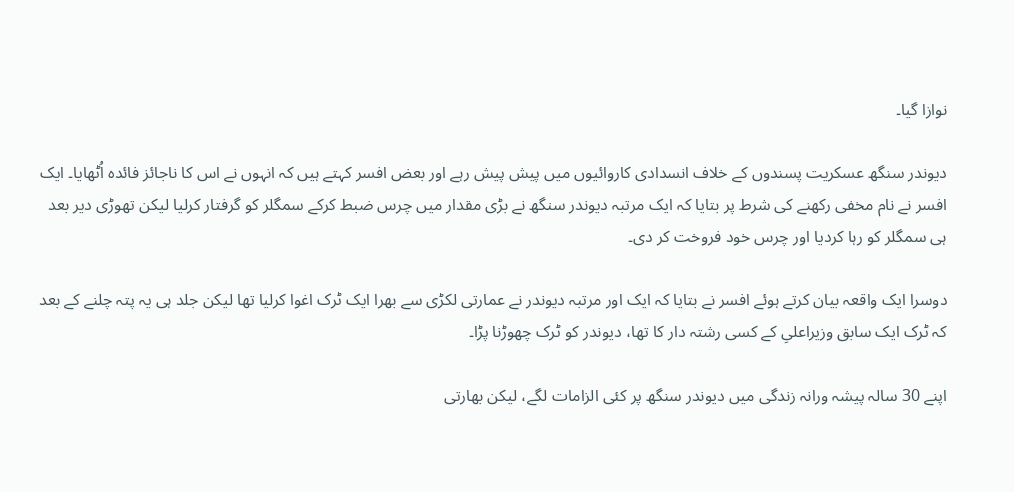نوازا گیا۔

دیوندر سنگھ عسکریت پسندوں کے خلاف انسدادی کاروائیوں میں پیش پیش رہے اور بعض افسر کہتے ہیں کہ انہوں نے اس کا ناجائز فائدہ اُٹھایا۔ ایک افسر نے نام مخفی رکھنے کی شرط پر بتایا کہ ایک مرتبہ دیوندر سنگھ نے بڑی مقدار میں چرس ضبط کرکے سمگلر کو گرفتار کرلیا لیکن تھوڑی دیر بعد ہی سمگلر کو رہا کردیا اور چرس خود فروخت کر دی۔

دوسرا ایک واقعہ بیان کرتے ہوئے افسر نے بتایا کہ ایک اور مرتبہ دیوندر نے عمارتی لکڑی سے بھرا ایک ٹرک اغوا کرلیا تھا لیکن جلد ہی یہ پتہ چلنے کے بعد کہ ٹرک ایک سابق وزیراعلیِ کے کسی رشتہ دار کا تھا، دیوندر کو ٹرک چھوڑنا پڑا۔

اپنے 30 سالہ پیشہ ورانہ زندگی میں دیوندر سنگھ پر کئی الزامات لگے، لیکن بھارتی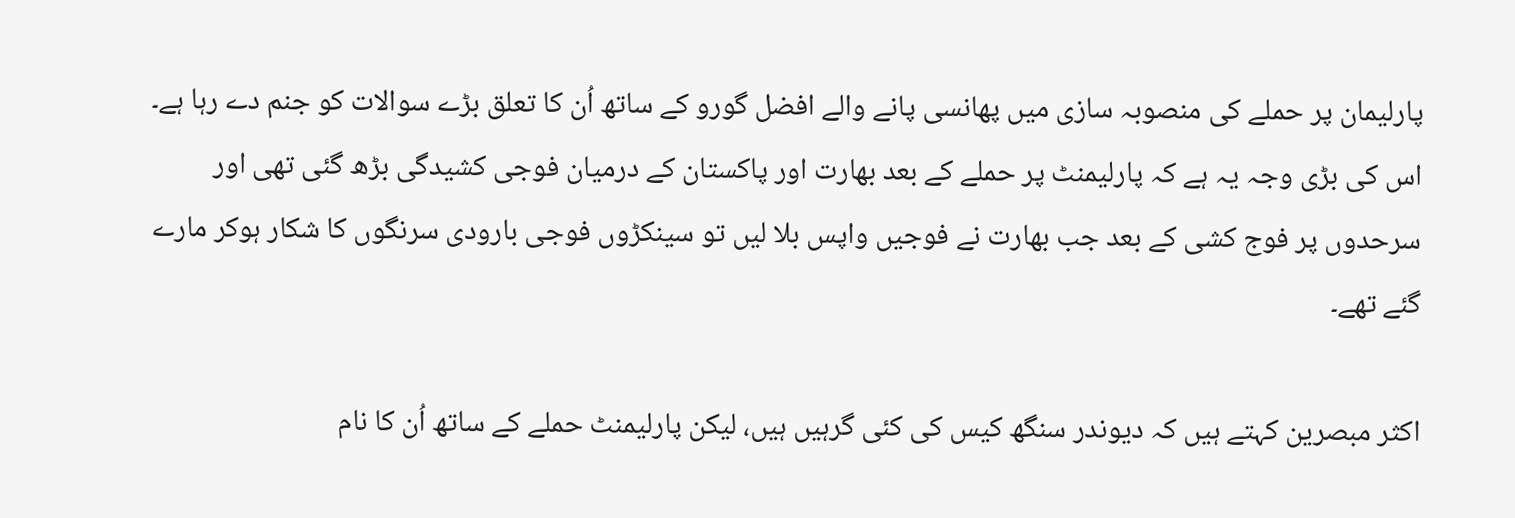پارلیمان پر حملے کی منصوبہ سازی میں پھانسی پانے والے افضل گورو کے ساتھ اُن کا تعلق بڑے سوالات کو جنم دے رہا ہے۔ اس کی بڑی وجہ یہ ہے کہ پارلیمنٹ پر حملے کے بعد بھارت اور پاکستان کے درمیان فوجی کشیدگی بڑھ گئی تھی اور سرحدوں پر فوج کشی کے بعد جب بھارت نے فوجیں واپس بلا لیں تو سینکڑوں فوجی بارودی سرنگوں کا شکار ہوکر مارے گئے تھے۔

اکثر مبصرین کہتے ہیں کہ دیوندر سنگھ کیس کی کئی گرہیں ہیں، لیکن پارلیمنٹ حملے کے ساتھ اُن کا نام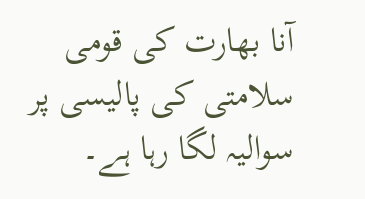آنا بھارت کی قومی سلامتی کی پالیسی پر سوالیہ لگا رہا ہے۔